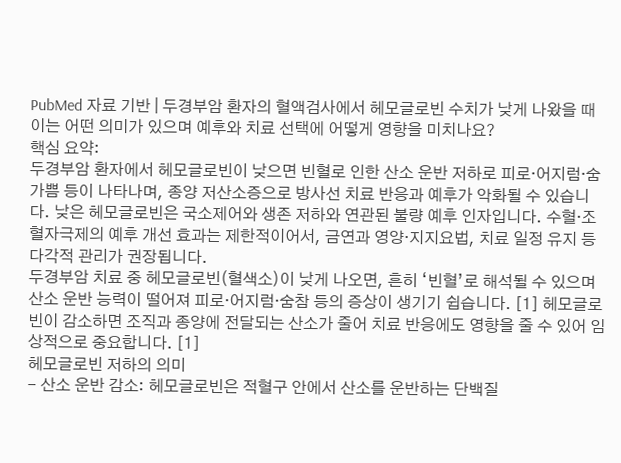PubMed 자료 기반 | 두경부암 환자의 혈액검사에서 헤모글로빈 수치가 낮게 나왔을 때 이는 어떤 의미가 있으며 예후와 치료 선택에 어떻게 영향을 미치나요?
핵심 요약:
두경부암 환자에서 헤모글로빈이 낮으면 빈혈로 인한 산소 운반 저하로 피로·어지럼·숨가쁨 등이 나타나며, 종양 저산소증으로 방사선 치료 반응과 예후가 악화될 수 있습니다. 낮은 헤모글로빈은 국소제어와 생존 저하와 연관된 불량 예후 인자입니다. 수혈·조혈자극제의 예후 개선 효과는 제한적이어서, 금연과 영양·지지요법, 치료 일정 유지 등 다각적 관리가 권장됩니다.
두경부암 치료 중 헤모글로빈(혈색소)이 낮게 나오면, 흔히 ‘빈혈’로 해석될 수 있으며 산소 운반 능력이 떨어져 피로·어지럼·숨참 등의 증상이 생기기 쉽습니다. [1] 헤모글로빈이 감소하면 조직과 종양에 전달되는 산소가 줄어 치료 반응에도 영향을 줄 수 있어 임상적으로 중요합니다. [1]
헤모글로빈 저하의 의미
- 산소 운반 감소: 헤모글로빈은 적혈구 안에서 산소를 운반하는 단백질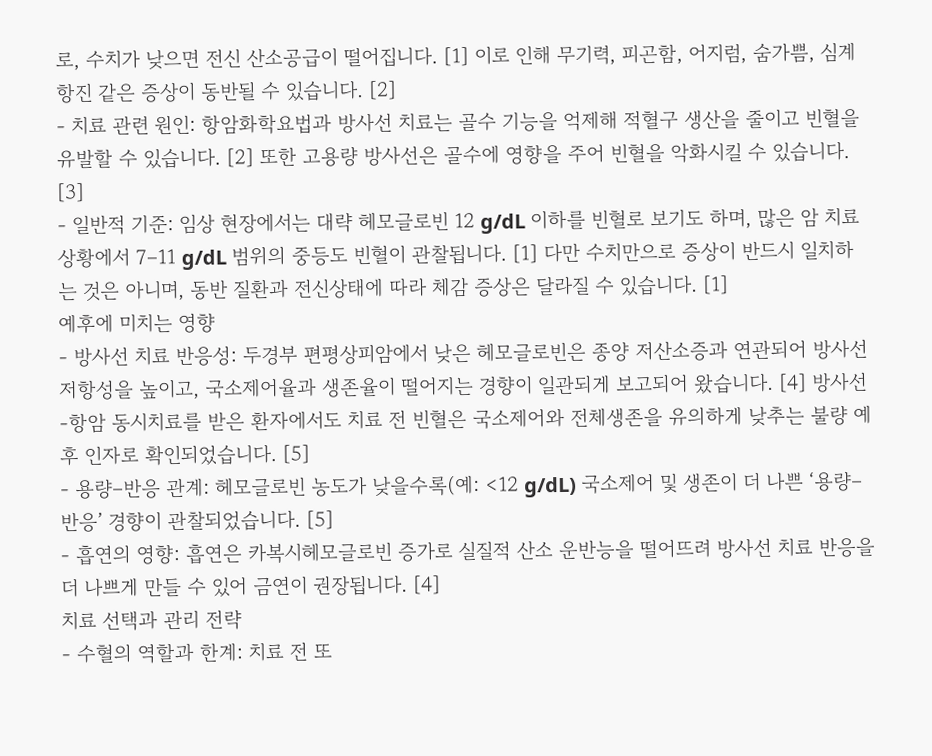로, 수치가 낮으면 전신 산소공급이 떨어집니다. [1] 이로 인해 무기력, 피곤함, 어지럼, 숨가쁨, 심계항진 같은 증상이 동반될 수 있습니다. [2]
- 치료 관련 원인: 항암화학요법과 방사선 치료는 골수 기능을 억제해 적혈구 생산을 줄이고 빈혈을 유발할 수 있습니다. [2] 또한 고용량 방사선은 골수에 영향을 주어 빈혈을 악화시킬 수 있습니다. [3]
- 일반적 기준: 임상 현장에서는 대략 헤모글로빈 12 g/dL 이하를 빈혈로 보기도 하며, 많은 암 치료 상황에서 7–11 g/dL 범위의 중등도 빈혈이 관찰됩니다. [1] 다만 수치만으로 증상이 반드시 일치하는 것은 아니며, 동반 질환과 전신상태에 따라 체감 증상은 달라질 수 있습니다. [1]
예후에 미치는 영향
- 방사선 치료 반응성: 두경부 편평상피암에서 낮은 헤모글로빈은 종양 저산소증과 연관되어 방사선 저항성을 높이고, 국소제어율과 생존율이 떨어지는 경향이 일관되게 보고되어 왔습니다. [4] 방사선-항암 동시치료를 받은 환자에서도 치료 전 빈혈은 국소제어와 전체생존을 유의하게 낮추는 불량 예후 인자로 확인되었습니다. [5]
- 용량–반응 관계: 헤모글로빈 농도가 낮을수록(예: <12 g/dL) 국소제어 및 생존이 더 나쁜 ‘용량–반응’ 경향이 관찰되었습니다. [5]
- 흡연의 영향: 흡연은 카복시헤모글로빈 증가로 실질적 산소 운반능을 떨어뜨려 방사선 치료 반응을 더 나쁘게 만들 수 있어 금연이 권장됩니다. [4]
치료 선택과 관리 전략
- 수혈의 역할과 한계: 치료 전 또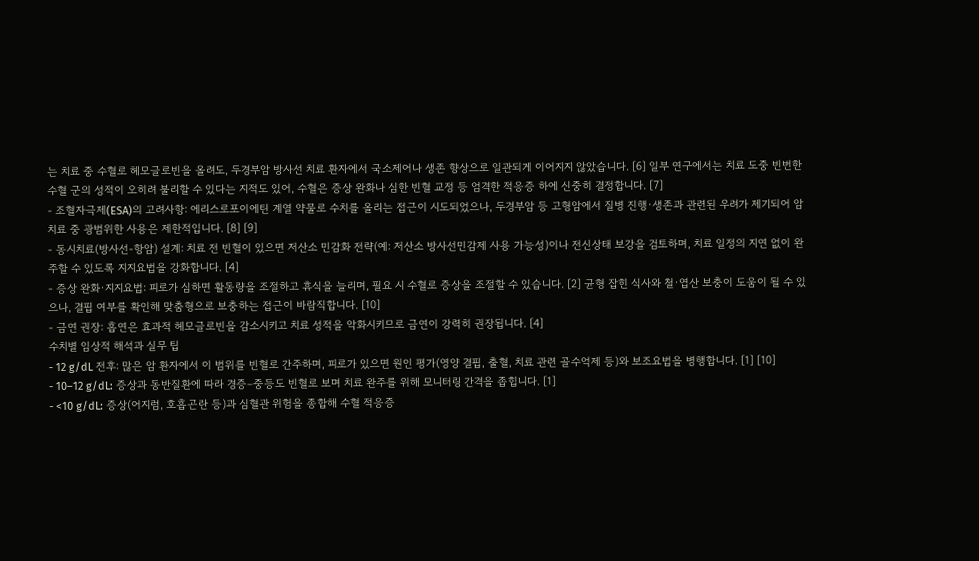는 치료 중 수혈로 헤모글로빈을 올려도, 두경부암 방사선 치료 환자에서 국소제어나 생존 향상으로 일관되게 이어지지 않았습니다. [6] 일부 연구에서는 치료 도중 빈번한 수혈 군의 성적이 오히려 불리할 수 있다는 지적도 있어, 수혈은 증상 완화나 심한 빈혈 교정 등 엄격한 적응증 하에 신중히 결정합니다. [7]
- 조혈자극제(ESA)의 고려사항: 에리스로포이에틴 계열 약물로 수치를 올리는 접근이 시도되었으나, 두경부암 등 고형암에서 질병 진행·생존과 관련된 우려가 제기되어 암 치료 중 광범위한 사용은 제한적입니다. [8] [9]
- 동시치료(방사선-항암) 설계: 치료 전 빈혈이 있으면 저산소 민감화 전략(예: 저산소 방사선민감제 사용 가능성)이나 전신상태 보강을 검토하며, 치료 일정의 지연 없이 완주할 수 있도록 지지요법을 강화합니다. [4]
- 증상 완화·지지요법: 피로가 심하면 활동량을 조절하고 휴식을 늘리며, 필요 시 수혈로 증상을 조절할 수 있습니다. [2] 균형 잡힌 식사와 철·엽산 보충이 도움이 될 수 있으나, 결핍 여부를 확인해 맞춤형으로 보충하는 접근이 바람직합니다. [10]
- 금연 권장: 흡연은 효과적 헤모글로빈을 감소시키고 치료 성적을 악화시키므로 금연이 강력히 권장됩니다. [4]
수치별 임상적 해석과 실무 팁
- 12 g/dL 전후: 많은 암 환자에서 이 범위를 빈혈로 간주하며, 피로가 있으면 원인 평가(영양 결핍, 출혈, 치료 관련 골수억제 등)와 보조요법을 병행합니다. [1] [10]
- 10–12 g/dL: 증상과 동반질환에 따라 경증–중등도 빈혈로 보며 치료 완주를 위해 모니터링 간격을 좁힙니다. [1]
- <10 g/dL: 증상(어지럼, 호흡곤란 등)과 심혈관 위험을 종합해 수혈 적응증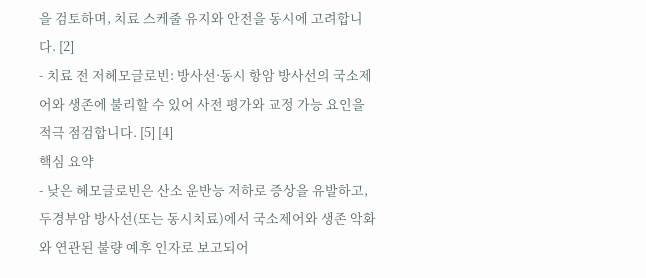을 검토하며, 치료 스케줄 유지와 안전을 동시에 고려합니다. [2]
- 치료 전 저헤모글로빈: 방사선·동시 항암 방사선의 국소제어와 생존에 불리할 수 있어 사전 평가와 교정 가능 요인을 적극 점검합니다. [5] [4]
핵심 요약
- 낮은 헤모글로빈은 산소 운반능 저하로 증상을 유발하고, 두경부암 방사선(또는 동시치료)에서 국소제어와 생존 악화와 연관된 불량 예후 인자로 보고되어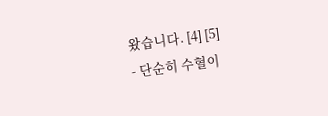왔습니다. [4] [5]
- 단순히 수혈이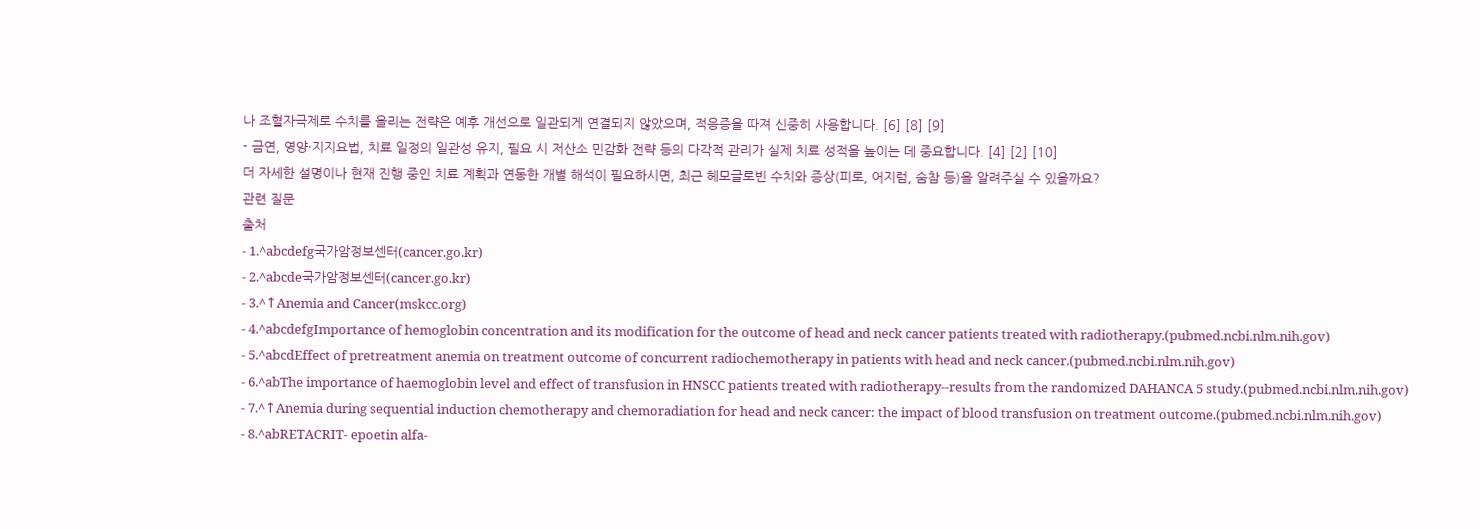나 조혈자극제로 수치를 올리는 전략은 예후 개선으로 일관되게 연결되지 않았으며, 적응증을 따져 신중히 사용합니다. [6] [8] [9]
- 금연, 영양·지지요법, 치료 일정의 일관성 유지, 필요 시 저산소 민감화 전략 등의 다각적 관리가 실제 치료 성적을 높이는 데 중요합니다. [4] [2] [10]
더 자세한 설명이나 현재 진행 중인 치료 계획과 연동한 개별 해석이 필요하시면, 최근 헤모글로빈 수치와 증상(피로, 어지럼, 숨참 등)을 알려주실 수 있을까요?
관련 질문
출처
- 1.^abcdefg국가암정보센터(cancer.go.kr)
- 2.^abcde국가암정보센터(cancer.go.kr)
- 3.^↑Anemia and Cancer(mskcc.org)
- 4.^abcdefgImportance of hemoglobin concentration and its modification for the outcome of head and neck cancer patients treated with radiotherapy.(pubmed.ncbi.nlm.nih.gov)
- 5.^abcdEffect of pretreatment anemia on treatment outcome of concurrent radiochemotherapy in patients with head and neck cancer.(pubmed.ncbi.nlm.nih.gov)
- 6.^abThe importance of haemoglobin level and effect of transfusion in HNSCC patients treated with radiotherapy--results from the randomized DAHANCA 5 study.(pubmed.ncbi.nlm.nih.gov)
- 7.^↑Anemia during sequential induction chemotherapy and chemoradiation for head and neck cancer: the impact of blood transfusion on treatment outcome.(pubmed.ncbi.nlm.nih.gov)
- 8.^abRETACRIT- epoetin alfa-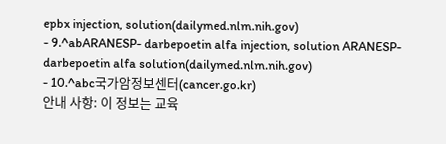epbx injection, solution(dailymed.nlm.nih.gov)
- 9.^abARANESP- darbepoetin alfa injection, solution ARANESP- darbepoetin alfa solution(dailymed.nlm.nih.gov)
- 10.^abc국가암정보센터(cancer.go.kr)
안내 사항: 이 정보는 교육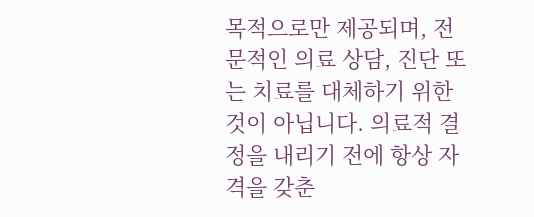목적으로만 제공되며, 전문적인 의료 상담, 진단 또는 치료를 대체하기 위한 것이 아닙니다. 의료적 결정을 내리기 전에 항상 자격을 갖춘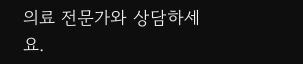의료 전문가와 상담하세요.